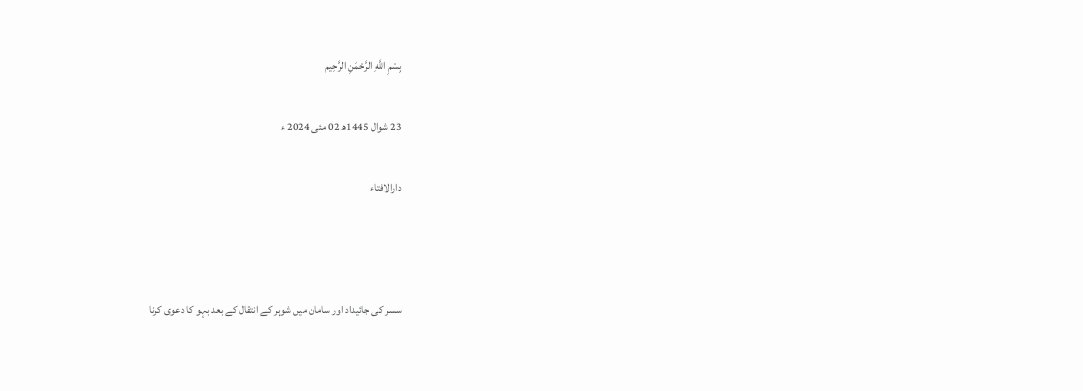بِسْمِ اللَّهِ الرَّحْمَنِ الرَّحِيم

23 شوال 1445ھ 02 مئی 2024 ء

دارالافتاء



سسر کی جائیداد اور سامان میں شوہر کے انتقال کے بعد بہو کا دعوی کرنا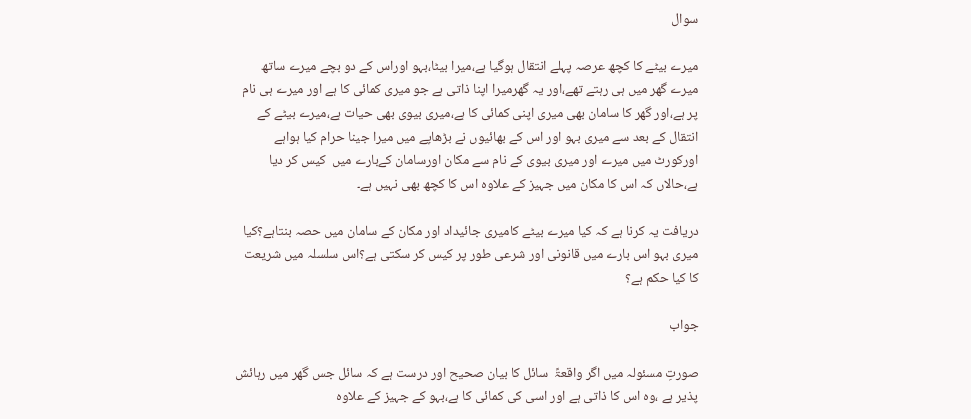سوال

میرے بیٹے کا کچھ عرصہ پہلے انتقال ہوگیا ہے،میرا بیٹا،بہو اوراس کے دو بچے میرے ساتھ میرے گھر میں ہی رہتے تھے،اور یہ گھرمیرا اپنا ذاتی ہے جو میری کمائی کا ہے اور میرے ہی نام پر ہے،اور گھر کا سامان بھی میری اپنی کمائی کا ہے،میری بیوی بھی حیات ہے،میرے بیٹے کے انتقال کے بعد سے میری بہو اور اس کے بھائیوں نے بڑھاپے میں میرا جینا حرام کیا ہواہے اورکورٹ میں میرے اور میری بیوی کے نام سے مکان اورسامان کےبارے میں  کیس کر دیا ہے،حالاں کہ اس کا مکان میں جہیز کے علاوہ اس کا کچھ بھی نہیں ہے۔

دریافت یہ کرنا ہے کہ کیا میرے بیٹے کامیری جائیداد اور مکان کے سامان میں حصہ بنتاہے؟کیا میری بہو اس بارے میں قانونی اور شرعی طور پر کیس کر سکتی ہے؟اس سلسلہ میں شریعت کا کیا حکم ہے؟

جواب

صورتِ مسئولہ میں اگر واقعۃً  سائل کا بیان صحیح اور درست ہے کہ سائل جس گھر میں رہائش پذیر ہے ،وہ اس کا ذاتی ہے اور اسی کی کمائی کا ہے،بہو کے جہیز کے علاوہ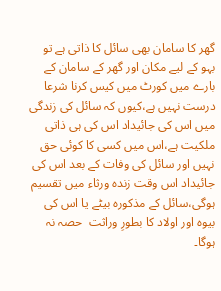گھر کا سامان بھی سائل کا ذاتی ہے تو   بہو کے لیے مکان اور گھر کے سامان کے بارے میں کورٹ میں کیس کرنا شرعا درست نہیں ہے،کیوں کہ سائل کی زندگی میں اس کی جائیداد اس کی ہی ذاتی ملکیت ہے،اس میں کسی کا کوئی حق نہیں اور سائل کی وفات کے بعد اس کی جائیداد اس وقت زندہ ورثاء میں تقسیم ہوگی،سائل کے مذکورہ بیٹے یا اس کی بیوہ اور اولاد کا بطورِ وراثت  حصہ نہ ہوگا۔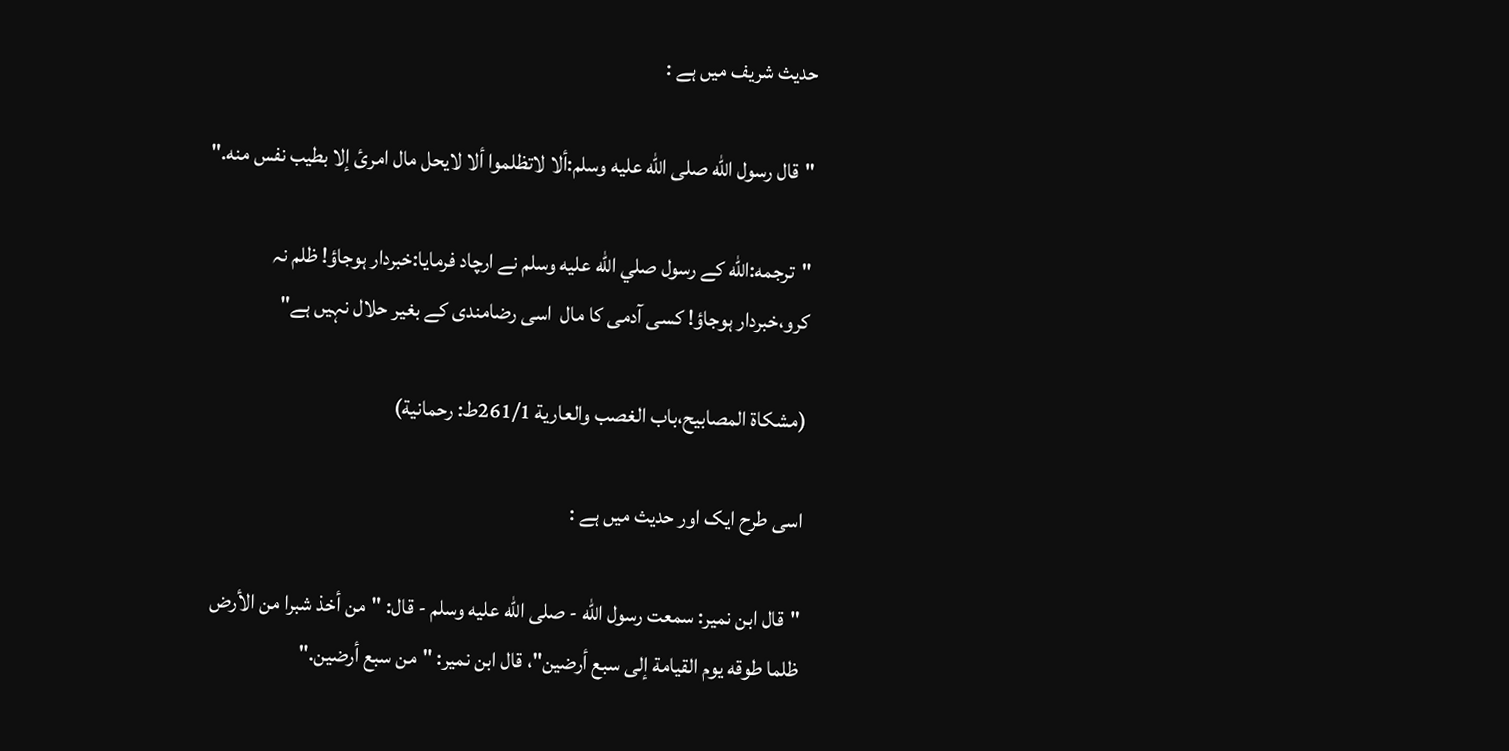حدیث شریف میں ہے :

"قال رسول الله صلی الله عليه وسلم:ألا لاتظلموا ألا لايحل مال امرئ إلا بطيب نفس منه."

"ترجمه:الله كے رسول صلي الله عليه وسلم نے ارچاد فرمايا:خبردار ہوجاؤ! ظلم نہ کرو،خبردار ہوجاؤ! کسی آدمی کا مال  اسی رضامندی کے بغیر حلال نہیں ہے"

(مشكاة المصابيح،باب الغصب والعارية 261/1ط: رحمانية)

اسی طرح ایک اور حدیث میں ہے :

"قال ابن نمير: سمعت رسول الله - صلى الله عليه وسلم - قال: "من أخذ شبرا من الأرض ظلما طوقه يوم القيامة إلى ‌سبع ‌أرضين"، قال ابن نمير: "من ‌سبع ‌أرضين."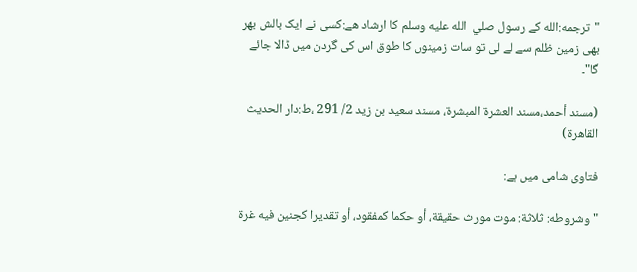"ترجمه:الله كے رسول صلي  الله عليه وسلم كا ارشاد هے:کسی نے ایک بالش بھر بھی زمین ظلم سے لے لی تو سات زمینوں کا طوق اس کی گردن میں ڈالا جائے گا"۔

(مسند أحمد،مسند العشرۃ المبشرۃ، مسند سعید بن زید 2/ 291 ،ط:دار الحدیث القاھرۃ)

فتاوی شامی میں ہے:

"وشروطه: ثلاثة: موت مورث حقيقة، أو حكما كمفقود، أو تقديرا كجنين فيه غرة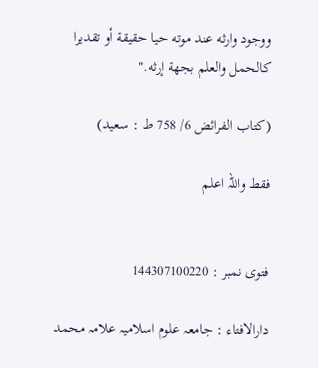ووجود وارثه عند موته حيا حقيقة أو تقديرا كالحمل والعلم بجهة إرثه."

(کتاب الفرائض 6/ 758 ط : سعید)

فقط واللہ اعلم


فتوی نمبر : 144307100220

دارالافتاء : جامعہ علوم اسلامیہ علامہ محمد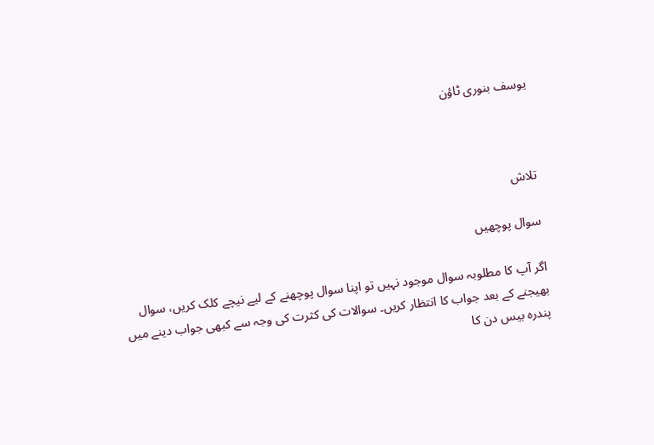یوسف بنوری ٹاؤن



تلاش

سوال پوچھیں

اگر آپ کا مطلوبہ سوال موجود نہیں تو اپنا سوال پوچھنے کے لیے نیچے کلک کریں، سوال بھیجنے کے بعد جواب کا انتظار کریں۔ سوالات کی کثرت کی وجہ سے کبھی جواب دینے میں پندرہ بیس دن کا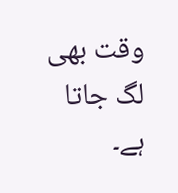وقت بھی لگ جاتا ہے۔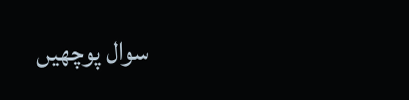سوال پوچھیں